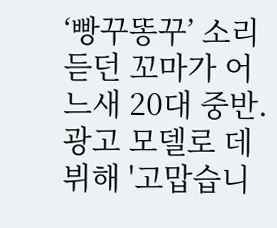‘빵꾸똥꾸’ 소리 듣던 꼬마가 어느새 20대 중반.
광고 모델로 데뷔해 '고맙습니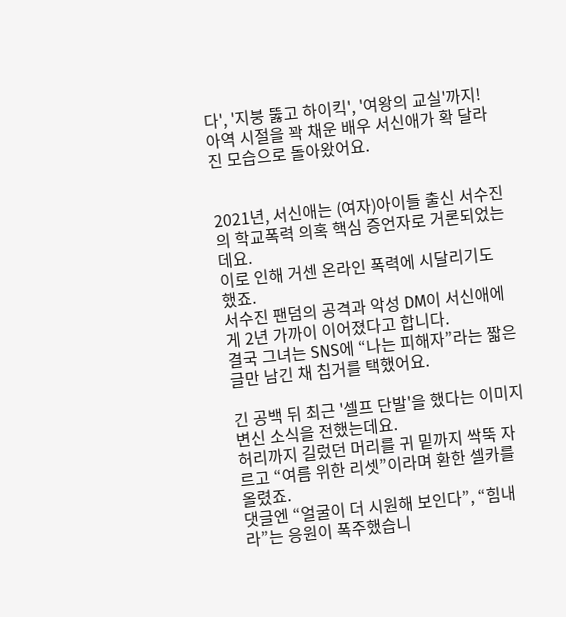다', '지붕 뚫고 하이킥', '여왕의 교실'까지!
아역 시절을 꽉 채운 배우 서신애가 확 달라진 모습으로 돌아왔어요.


2021년, 서신애는 (여자)아이들 출신 서수진의 학교폭력 의혹 핵심 증언자로 거론되었는데요.
이로 인해 거센 온라인 폭력에 시달리기도 했죠.
서수진 팬덤의 공격과 악성 DM이 서신애에게 2년 가까이 이어졌다고 합니다.
결국 그녀는 SNS에 “나는 피해자”라는 짧은 글만 남긴 채 칩거를 택했어요.

긴 공백 뒤 최근 '셀프 단발'을 했다는 이미지 변신 소식을 전했는데요.
허리까지 길렀던 머리를 귀 밑까지 싹뚝 자르고 “여름 위한 리셋”이라며 환한 셀카를 올렸죠.
댓글엔 “얼굴이 더 시원해 보인다”, “힘내라”는 응원이 폭주했습니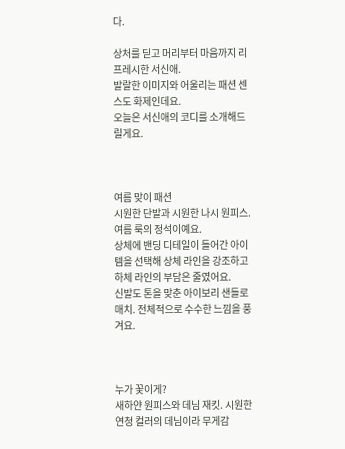다.

상처를 딛고 머리부터 마음까지 리프레시한 서신애.
발랄한 이미지와 어울리는 패션 센스도 화제인데요.
오늘은 서신애의 코디를 소개해드릴게요.



여름 맞이 패션
시원한 단발과 시원한 나시 원피스. 여름 룩의 정석이예요.
상체에 밴딩 디테일이 들어간 아이템을 선택해 상체 라인을 강조하고 하체 라인의 부담은 줄였어요.
신발도 톤을 맞춘 아이보리 샌들로 매치. 전체적으로 수수한 느낌을 풍겨요.



누가 꽃이게?
새하얀 원피스와 데님 재킷. 시원한 연청 컬러의 데님이라 무게감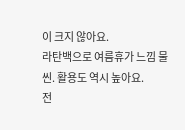이 크지 않아요.
라탄백으로 여름휴가 느낌 물씬. 활용도 역시 높아요.
전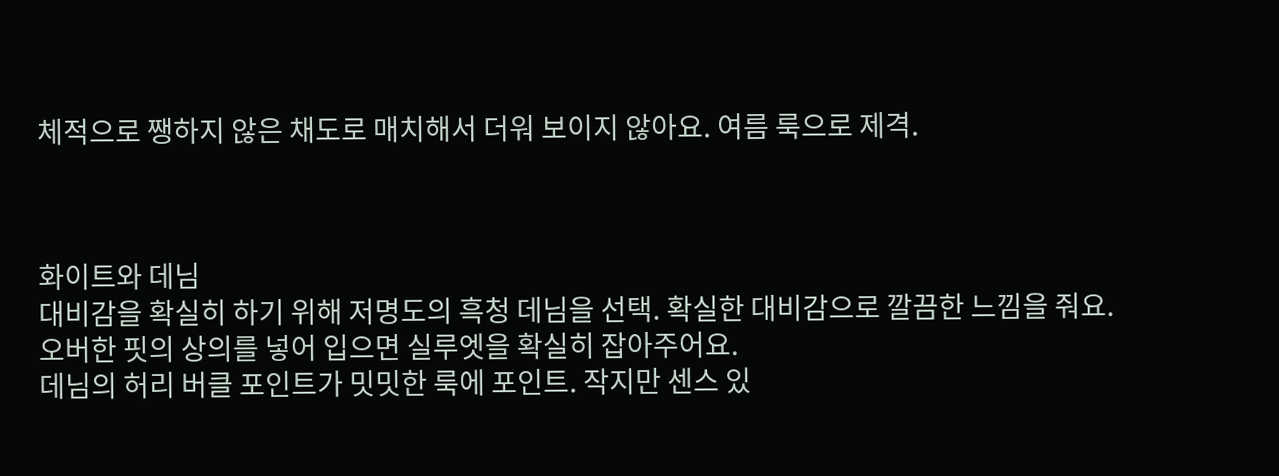체적으로 쨍하지 않은 채도로 매치해서 더워 보이지 않아요. 여름 룩으로 제격.



화이트와 데님
대비감을 확실히 하기 위해 저명도의 흑청 데님을 선택. 확실한 대비감으로 깔끔한 느낌을 줘요.
오버한 핏의 상의를 넣어 입으면 실루엣을 확실히 잡아주어요.
데님의 허리 버클 포인트가 밋밋한 룩에 포인트. 작지만 센스 있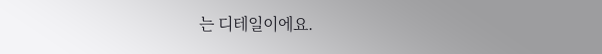는 디테일이에요.